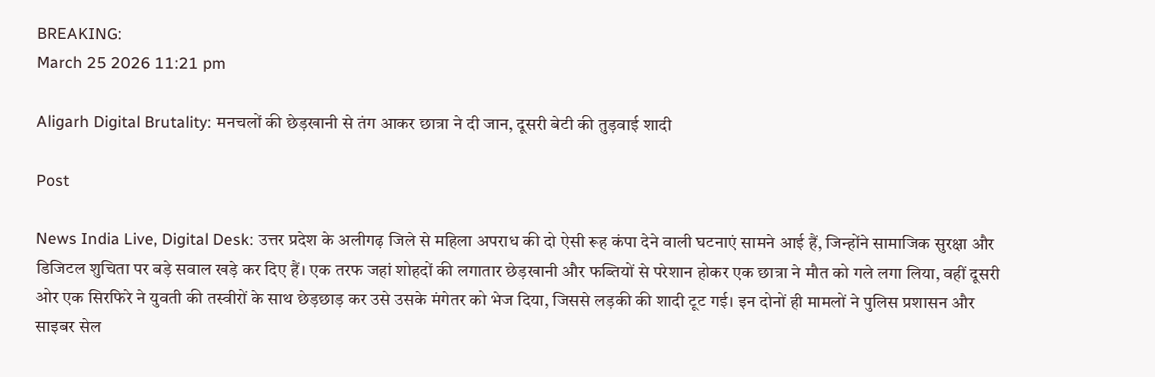BREAKING:
March 25 2026 11:21 pm

Aligarh Digital Brutality: मनचलों की छेड़खानी से तंग आकर छात्रा ने दी जान, दूसरी बेटी की तुड़वाई शादी

Post

News India Live, Digital Desk: उत्तर प्रदेश के अलीगढ़ जिले से महिला अपराध की दो ऐसी रूह कंपा देने वाली घटनाएं सामने आई हैं, जिन्होंने सामाजिक सुरक्षा और डिजिटल शुचिता पर बड़े सवाल खड़े कर दिए हैं। एक तरफ जहां शोहदों की लगातार छेड़खानी और फब्तियों से परेशान होकर एक छात्रा ने मौत को गले लगा लिया, वहीं दूसरी ओर एक सिरफिरे ने युवती की तस्वीरों के साथ छेड़छाड़ कर उसे उसके मंगेतर को भेज दिया, जिससे लड़की की शादी टूट गई। इन दोनों ही मामलों ने पुलिस प्रशासन और साइबर सेल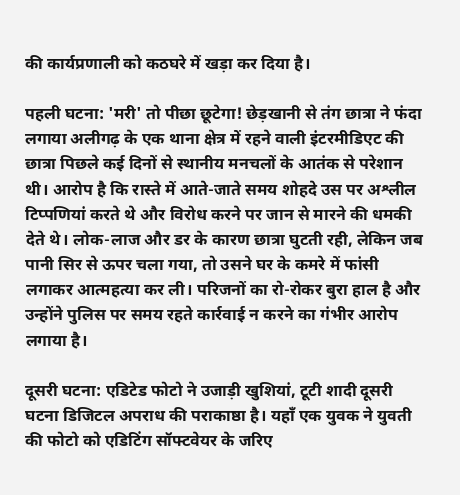की कार्यप्रणाली को कठघरे में खड़ा कर दिया है।

पहली घटना: 'मरी' तो पीछा छूटेगा! छेड़खानी से तंग छात्रा ने फंदा लगाया अलीगढ़ के एक थाना क्षेत्र में रहने वाली इंटरमीडिएट की छात्रा पिछले कई दिनों से स्थानीय मनचलों के आतंक से परेशान थी। आरोप है कि रास्ते में आते-जाते समय शोहदे उस पर अश्लील टिप्पणियां करते थे और विरोध करने पर जान से मारने की धमकी देते थे। लोक-लाज और डर के कारण छात्रा घुटती रही, लेकिन जब पानी सिर से ऊपर चला गया, तो उसने घर के कमरे में फांसी लगाकर आत्महत्या कर ली। परिजनों का रो-रोकर बुरा हाल है और उन्होंने पुलिस पर समय रहते कार्रवाई न करने का गंभीर आरोप लगाया है।

दूसरी घटना: एडिटेड फोटो ने उजाड़ी खुशियां, टूटी शादी दूसरी घटना डिजिटल अपराध की पराकाष्ठा है। यहाँ एक युवक ने युवती की फोटो को एडिटिंग सॉफ्टवेयर के जरिए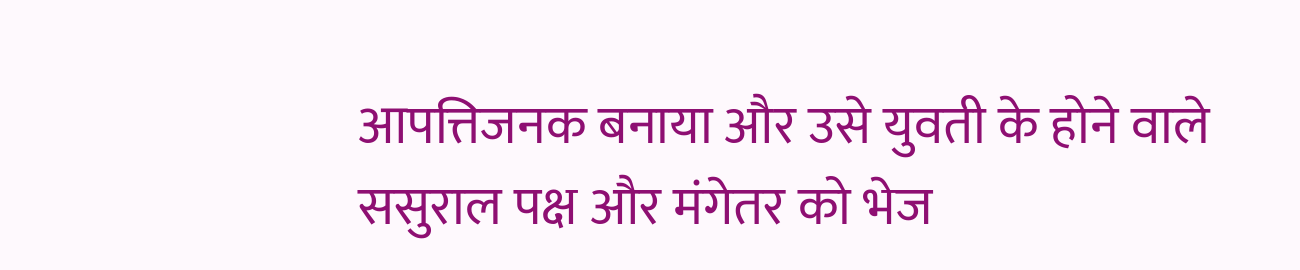आपत्तिजनक बनाया और उसे युवती के होने वाले ससुराल पक्ष और मंगेतर को भेज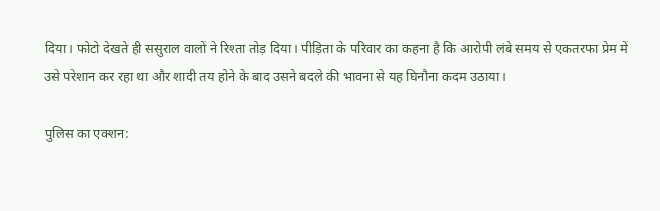दिया। फोटो देखते ही ससुराल वालों ने रिश्ता तोड़ दिया। पीड़िता के परिवार का कहना है कि आरोपी लंबे समय से एकतरफा प्रेम में उसे परेशान कर रहा था और शादी तय होने के बाद उसने बदले की भावना से यह घिनौना कदम उठाया।

पुलिस का एक्शन: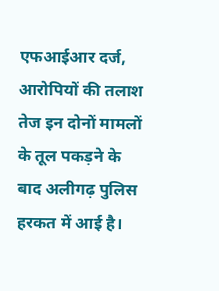एफआईआर दर्ज, आरोपियों की तलाश तेज इन दोनों मामलों के तूल पकड़ने के बाद अलीगढ़ पुलिस हरकत में आई है।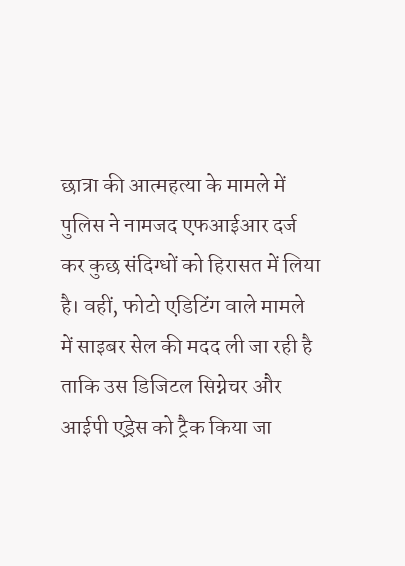छात्रा की आत्महत्या के मामले में पुलिस ने नामजद एफआईआर दर्ज कर कुछ संदिग्धों को हिरासत में लिया है। वहीं, फोटो एडिटिंग वाले मामले में साइबर सेल की मदद ली जा रही है ताकि उस डिजिटल सिग्नेचर और आईपी एड्रेस को ट्रैक किया जा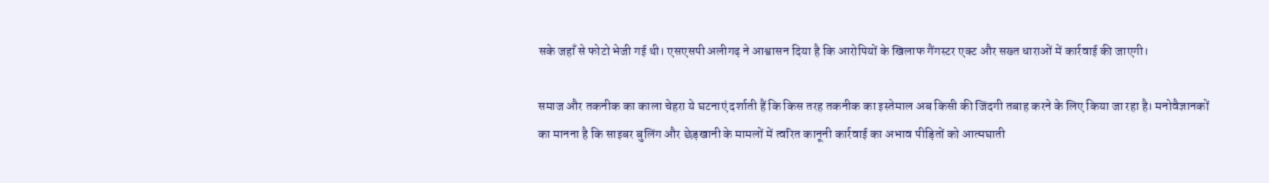सके जहाँ से फोटो भेजी गई थी। एसएसपी अलीगढ़ ने आश्वासन दिया है कि आरोपियों के खिलाफ गैंगस्टर एक्ट और सख्त धाराओं में कार्रवाई की जाएगी।

समाज और तकनीक का काला चेहरा ये घटनाएं दर्शाती हैं कि किस तरह तकनीक का इस्तेमाल अब किसी की जिंदगी तबाह करने के लिए किया जा रहा है। मनोवैज्ञानकों का मानना है कि साइबर बुलिंग और छेड़खानी के मामलों में त्वरित कानूनी कार्रवाई का अभाव पीड़ितों को आत्मघाती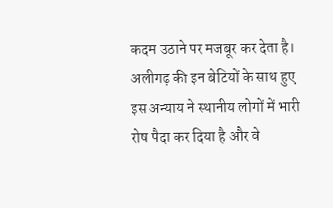कदम उठाने पर मजबूर कर देता है। अलीगढ़ की इन बेटियों के साथ हुए इस अन्याय ने स्थानीय लोगों में भारी रोष पैदा कर दिया है और वे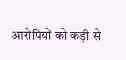आरोपियों को कड़ी से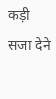कड़ी सजा देने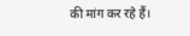की मांग कर रहे हैं।